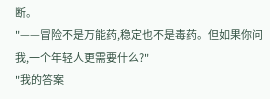断。
"——冒险不是万能药,稳定也不是毒药。但如果你问我,一个年轻人更需要什么?"
"我的答案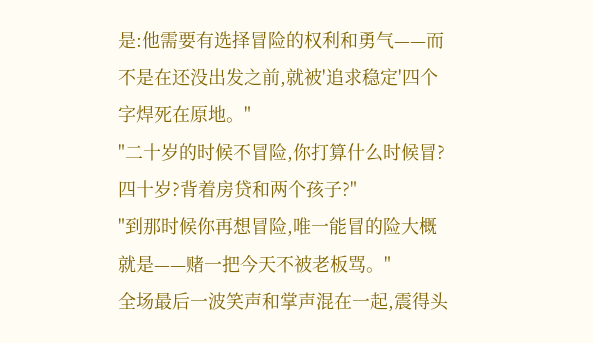是:他需要有选择冒险的权利和勇气——而不是在还没出发之前,就被'追求稳定'四个字焊死在原地。"
"二十岁的时候不冒险,你打算什么时候冒?四十岁?背着房贷和两个孩子?"
"到那时候你再想冒险,唯一能冒的险大概就是——赌一把今天不被老板骂。"
全场最后一波笑声和掌声混在一起,震得头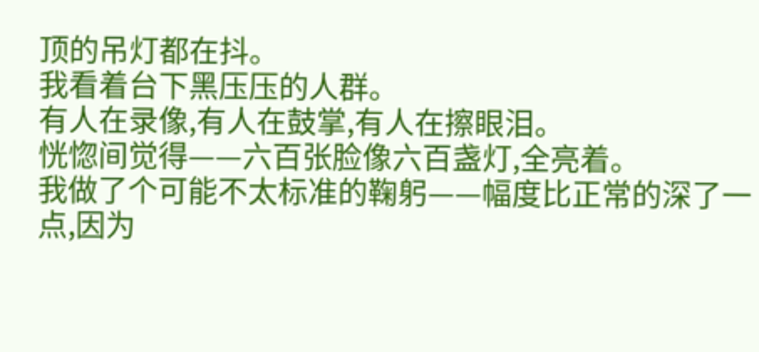顶的吊灯都在抖。
我看着台下黑压压的人群。
有人在录像,有人在鼓掌,有人在擦眼泪。
恍惚间觉得——六百张脸像六百盏灯,全亮着。
我做了个可能不太标准的鞠躬——幅度比正常的深了一点,因为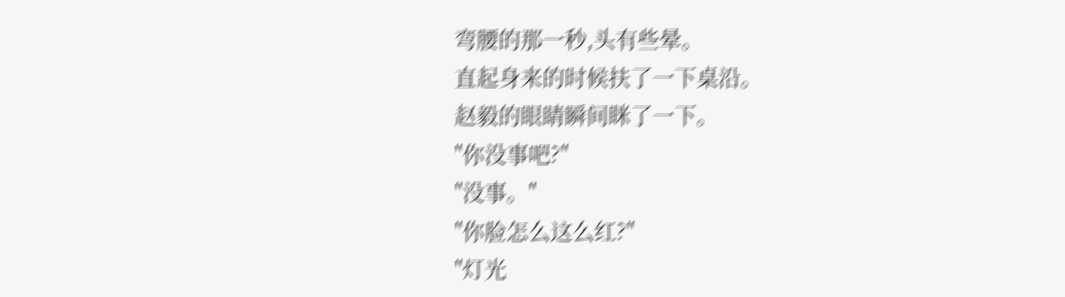弯腰的那一秒,头有些晕。
直起身来的时候扶了一下桌沿。
赵毅的眼睛瞬间眯了一下。
"你没事吧?"
"没事。"
"你脸怎么这么红?"
"灯光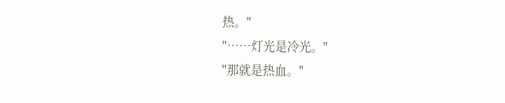热。"
"……灯光是冷光。"
"那就是热血。"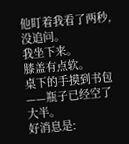他盯着我看了两秒,没追问。
我坐下来。
膝盖有点软。
桌下的手摸到书包——瓶子已经空了大半。
好消息是: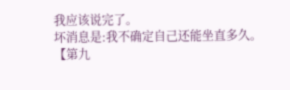我应该说完了。
坏消息是:我不确定自己还能坐直多久。
【第九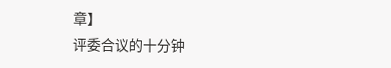章】
评委合议的十分钟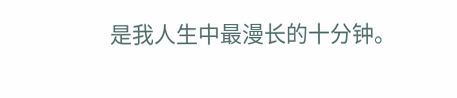是我人生中最漫长的十分钟。